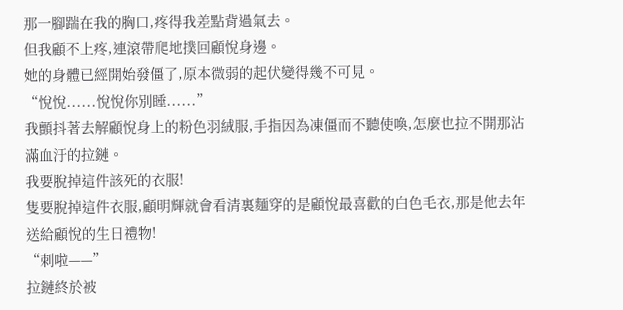那一腳踹在我的胸口,疼得我差點背過氣去。
但我顧不上疼,連滾帶爬地撲回顧悅身邊。
她的身體已經開始發僵了,原本微弱的起伏變得幾不可見。
“悅悅......悅悅你別睡......”
我顫抖著去解顧悅身上的粉色羽絨服,手指因為凍僵而不聽使喚,怎麼也拉不開那沾滿血汙的拉鏈。
我要脫掉這件該死的衣服!
隻要脫掉這件衣服,顧明輝就會看清裏麵穿的是顧悅最喜歡的白色毛衣,那是他去年送給顧悅的生日禮物!
“刺啦——”
拉鏈終於被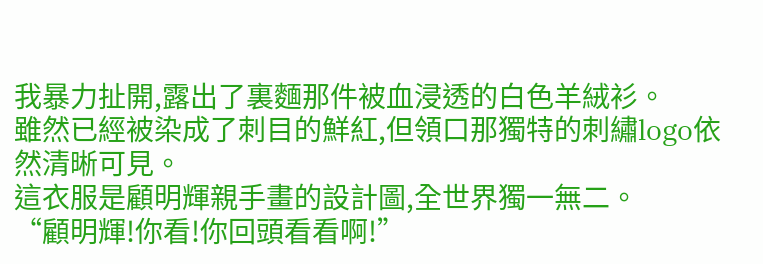我暴力扯開,露出了裏麵那件被血浸透的白色羊絨衫。
雖然已經被染成了刺目的鮮紅,但領口那獨特的刺繡logo依然清晰可見。
這衣服是顧明輝親手畫的設計圖,全世界獨一無二。
“顧明輝!你看!你回頭看看啊!”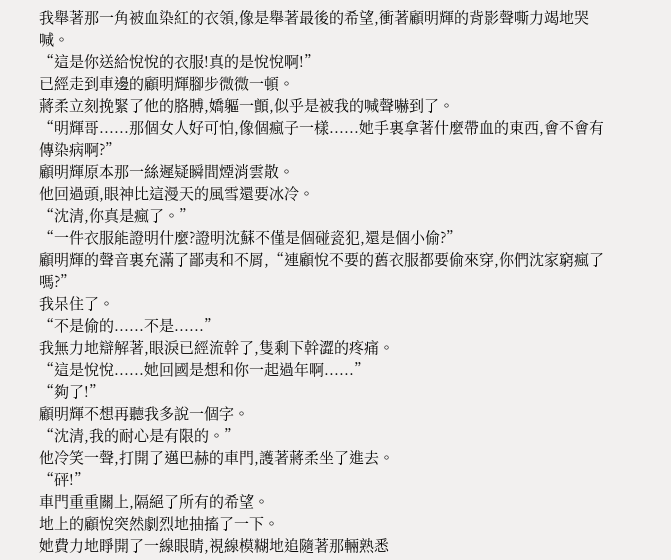我舉著那一角被血染紅的衣領,像是舉著最後的希望,衝著顧明輝的背影聲嘶力竭地哭喊。
“這是你送給悅悅的衣服!真的是悅悅啊!”
已經走到車邊的顧明輝腳步微微一頓。
蔣柔立刻挽緊了他的胳膊,嬌軀一顫,似乎是被我的喊聲嚇到了。
“明輝哥......那個女人好可怕,像個瘋子一樣......她手裏拿著什麼帶血的東西,會不會有傳染病啊?”
顧明輝原本那一絲遲疑瞬間煙消雲散。
他回過頭,眼神比這漫天的風雪還要冰冷。
“沈清,你真是瘋了。”
“一件衣服能證明什麼?證明沈蘇不僅是個碰瓷犯,還是個小偷?”
顧明輝的聲音裏充滿了鄙夷和不屑,“連顧悅不要的舊衣服都要偷來穿,你們沈家窮瘋了嗎?”
我呆住了。
“不是偷的......不是......”
我無力地辯解著,眼淚已經流幹了,隻剩下幹澀的疼痛。
“這是悅悅......她回國是想和你一起過年啊......”
“夠了!”
顧明輝不想再聽我多說一個字。
“沈清,我的耐心是有限的。”
他冷笑一聲,打開了邁巴赫的車門,護著蔣柔坐了進去。
“砰!”
車門重重關上,隔絕了所有的希望。
地上的顧悅突然劇烈地抽搐了一下。
她費力地睜開了一線眼睛,視線模糊地追隨著那輛熟悉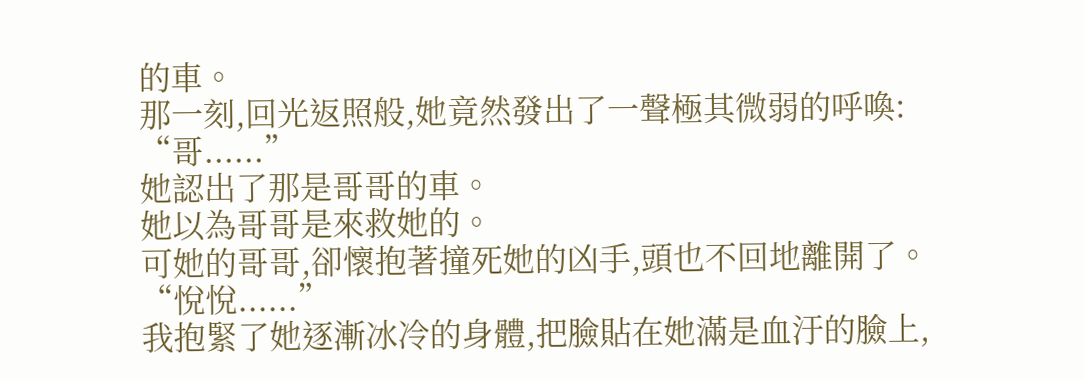的車。
那一刻,回光返照般,她竟然發出了一聲極其微弱的呼喚:
“哥......”
她認出了那是哥哥的車。
她以為哥哥是來救她的。
可她的哥哥,卻懷抱著撞死她的凶手,頭也不回地離開了。
“悅悅......”
我抱緊了她逐漸冰冷的身體,把臉貼在她滿是血汙的臉上,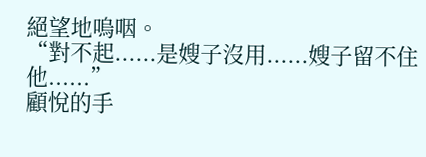絕望地嗚咽。
“對不起......是嫂子沒用......嫂子留不住他......”
顧悅的手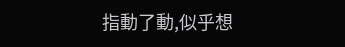指動了動,似乎想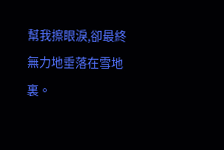幫我擦眼淚,卻最終無力地垂落在雪地裏。